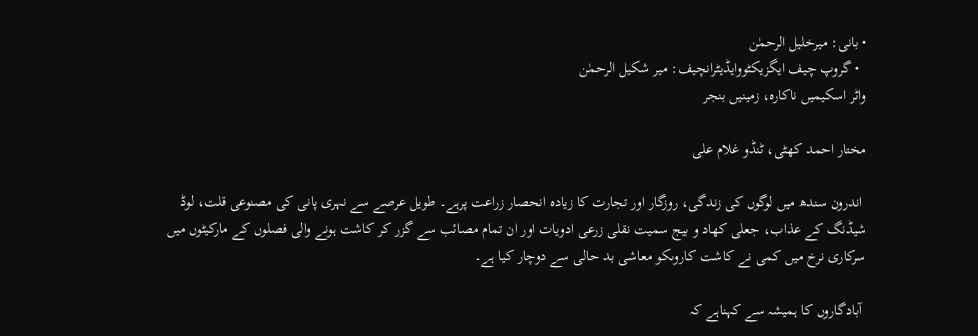• بانی: میرخلیل الرحمٰن
  • گروپ چیف ایگزیکٹووایڈیٹرانچیف: میر شکیل الرحمٰن
واٹر اسکیمیں ناکارہ، زمینیں بنجر

مختار احمد کھٹی، ٹنڈو غلام علی

 اندرون سندھ میں لوگوں کی زندگی، روزگار اور تجارت کا زیادہ انحصار زراعت پرہے۔ طویل عرصے سے نہری پانی کی مصنوعی قلت، لوڈ شیڈنگ کے عذاب، جعلی کھاد و بیج سمیت نقلی زرعی ادویات اور ان تمام مصائب سے گزر کر کاشت ہونے والی فصلوں کے مارکیٹوں میں سرکاری نرخ میں کمی نے کاشت کاروںکو معاشی بد حالی سے دوچار کیا ہے۔

 آبادگاروں کا ہمیشہ سے کہناہے کہ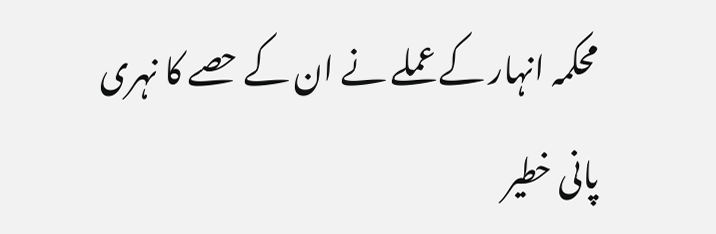محکمہ انہار کے عملے نے ان کے حصے کا نہری پانی خطیر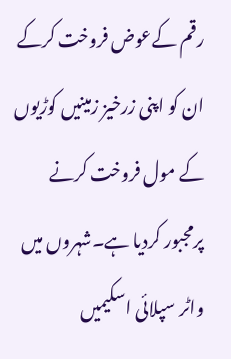رقم کےعوض فروخت کرکے ان کو اپنی زرخیز زمینیں کوڑیوں کے مول فروخت کرنے پرمجبور کردیا ہے۔شہروں میں واٹر سپلائی اسکیمیں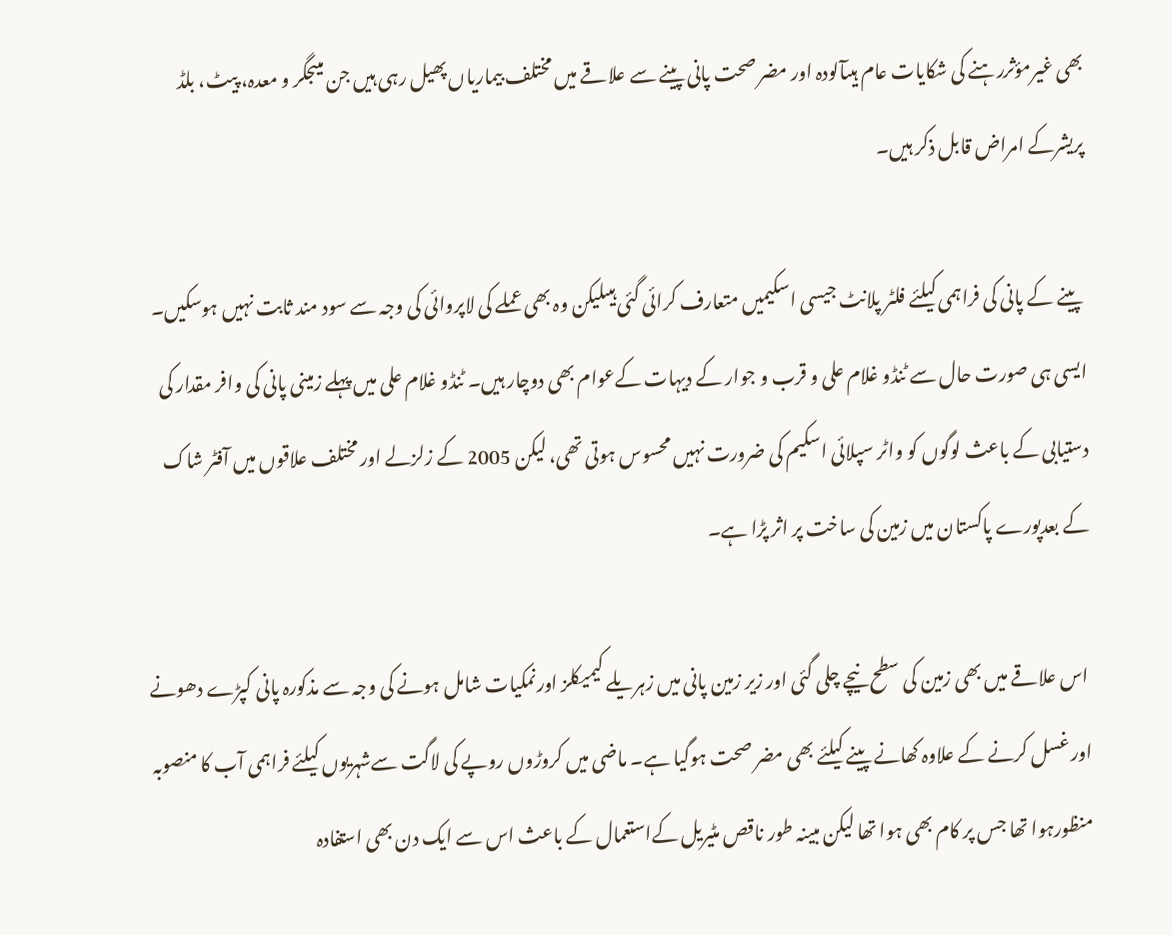بھی غیرمؤثررہنے کی شکایات عام ہیںآلودہ اور مضر صحت پانی پینے سے علاقے میں مختلف بیماریاں پھیل رہی ہیں جن میںجگر و معدہ، پیٹ، بلڈ پریشرکے امراض قابل ذکر ہیں۔

 پینے کے پانی کی فراہمی کیلئے فلٹر پلانٹ جیسی اسکیمیں متعارف کرائی گئی ہیںلیکن وہ بھی عملے کی لاپروائی کی وجہ سے سود مند ثابت نہیں ہوسکیں۔ ایسی ہی صورت حال سے ٹنڈو غلام علی و قرب و جوار کے دیہات کےعوام بھی دوچار ہیں۔ ٹنڈو غلام علی میں پہلے زمینی پانی کی وافر مقدار کی دستیابی کے باعث لوگوں کو واٹر سپلائی اسکیم کی ضرورت نہیں محسوس ہوتی تھی، لیکن 2005 کے زلزلے اور مختلف علاقوں میں آفٹر شاک کے بعدپورے پاکستان میں زمین کی ساخت پر اثر پڑا ہے۔

 اس علاقے میں بھی زمین کی سطح نیچے چلی گئی اور زیر زمین پانی میں زہریلے کیمیکلز اورنمکیات شامل ہونے کی وجہ سے مذکورہ پانی کپڑے دھونے اور غسل کرنے کے علاوہ کھانے پینے کیلئے بھی مضر صحت ہوگیا ہے۔ ماضی میں کروڑوں روپے کی لاگت سےشہریوں کیلئے فراہمی آب کا منصوبہ منظورہوا تھا جس پر کام بھی ہوا تھا لیکن مبینہ طور ناقص مٹیریل کےاستعمال کے باعث اس سے ایک دن بھی استفادہ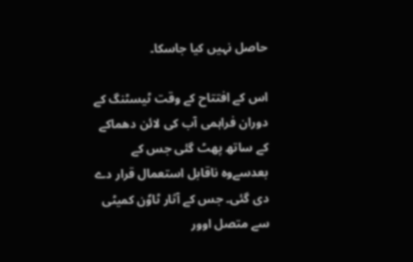حاصل نہیں کیا جاسکا۔

اس کے افتتاح کے وقت ٹیسٹنگ کے دوران فراہمی آب کی لائن دھماکے کے ساتھ پھٹ گئی جس کے بعدسےوہ ناقابل استعمال قرار دے دی گئی۔ جس کے آثار ٹاوٗن کمیٹی سے متصل اوور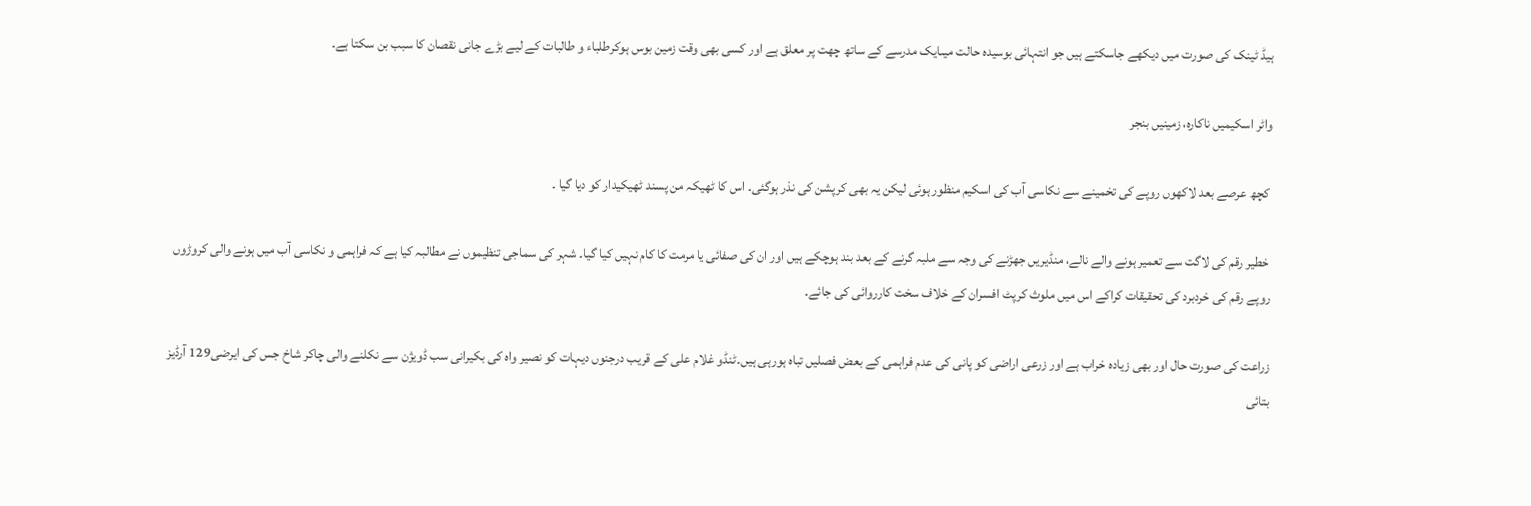ہیڈ ٹینک کی صورت میں دیکھے جاسکتے ہیں جو انتہائی بوسیدہ حالت میںایک مدرسے کے ساتھ چھت پر معلق ہے اور کسی بھی وقت زمین بوس ہوکرطلباء و طالبات کے لیے بڑے جانی نقصان کا سبب بن سکتا ہے۔

واٹر اسکیمیں ناکارہ، زمینیں بنجر

 کچھ عرصے بعد لاکھوں روپے کی تخمینے سے نکاسی آب کی اسکیم منظور ہوئی لیکن یہ بھی کرپشن کی نذر ہوگئی۔ اس کا ٹھیکہ من پسند ٹھیکیدار کو دیا گیا ۔

 خطیر رقم کی لاگت سے تعمیر ہونے والے نالے، منڈیریں جھڑنے کی وجہ سے ملبہ گرنے کے بعد بند ہوچکے ہیں اور ان کی صفائی یا مرمت کا کام نہیں کیا گیا۔ شہر کی سماجی تنظیموں نے مطالبہ کیا ہے کہ فراہمی و نکاسی آب میں ہونے والی کروڑوں روپے رقم کی خردبرد کی تحقیقات کراکے اس میں ملوث کرپٹ افسران کے خلاف سخت کارروائی کی جائے۔

زراعت کی صورت حال اور بھی زیادہ خراب ہے اور زرعی اراضی کو پانی کی عدم فراہمی کے بعض فصلیں تباہ ہورہی ہیں۔ٹنڈو غلام علی کے قریب درجنوں دیہات کو نصیر واہ کی بکیرانی سب ڈویژن سے نکلنے والی چاکر شاخ جس کی ایرضی129 آرڈیز بتائی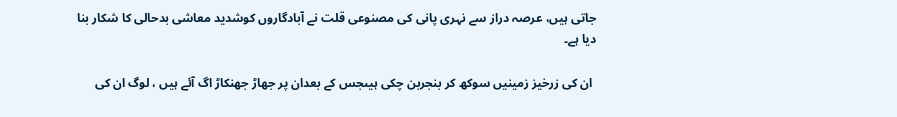جاتی ہیں، عرصہ دراز سے نہری پانی کی مصنوعی قلت نے آبادگاروں کوشدید معاشی بدحالی کا شکار بنا دیا ہے۔

 ان کی زرخیز زمینیں سوکھ کر بنجربن چکی ہیںجس کے بعدان پر جھاڑ جھنکاڑ اگ آئے ہیں ، لوگ ان کی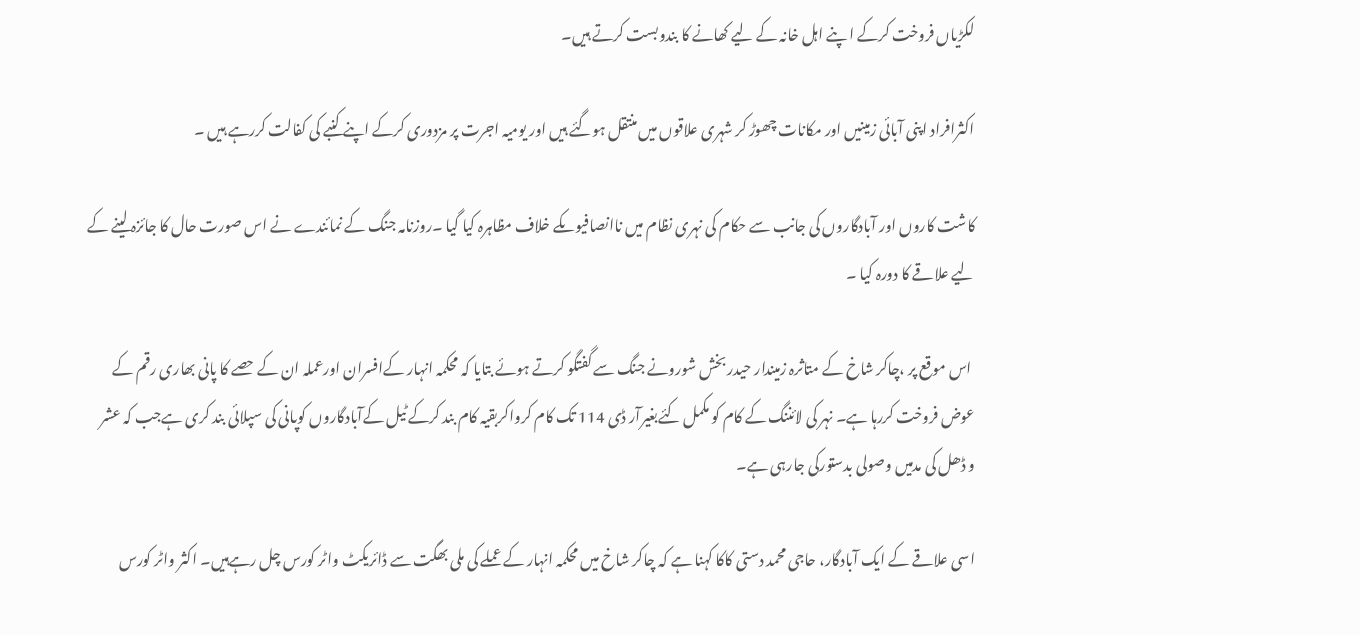لکڑیاں فروخت کرکے ا پنے اہل خانہ کے لیے کھانے کا بندوبست کرتے ہیں۔

اکثرافراد اپنی آبائی زمینیں اور مکانات چھوڑ کر شہری علاقوں میں منتقل ہوگئے ہیں اور یومیہ اجرت پر مزدوری کرکے اپنے کنبے کی کفالت کررہے ہیں ۔

کاشت کاروں اور آبادگاروں کی جانب سے حکام کی نہری نظام میں ناانصافیوںکے خلاف مظاہرہ کیا گیا ۔روزنامہ جنگ کے نمائندے نے اس صورت حال کا جائزہ لینے کے لیے علاقے کا دورہ کیا ۔

 اس موقع پر ،چاکر شاخ کے متاثرہ زمیندار حیدر بخش شورونے جنگ سے گفتگو کرتے ہوئے بتایا کہ محکمہ انہار کےافسران اورعملہ ان کے حصے کا پانی بھاری رقم کے عوض فروخت کررہا ہے۔ نہر کی لائننگ کے کام کو مکمل کئےبغیرآر ڈی 114 تک کام کرواکربقیہ کام بند کرکے ٹیل کےآبادگاروں کوپانی کی سپلائی بند کری ہےجب کہ عشر و ڈھل کی مدمیں وصولی بدستورکی جارہی ہے۔

اسی علاقے کے ایک آبادگار، حاجی محمد دستی کاکا کہنا ہے کہ چاکر شاخ میں محکمہ انہار کے عملے کی ملی بھگت سے ڈائریکٹ واٹر کورس چل رہےہیں۔ اکثر واٹر کورس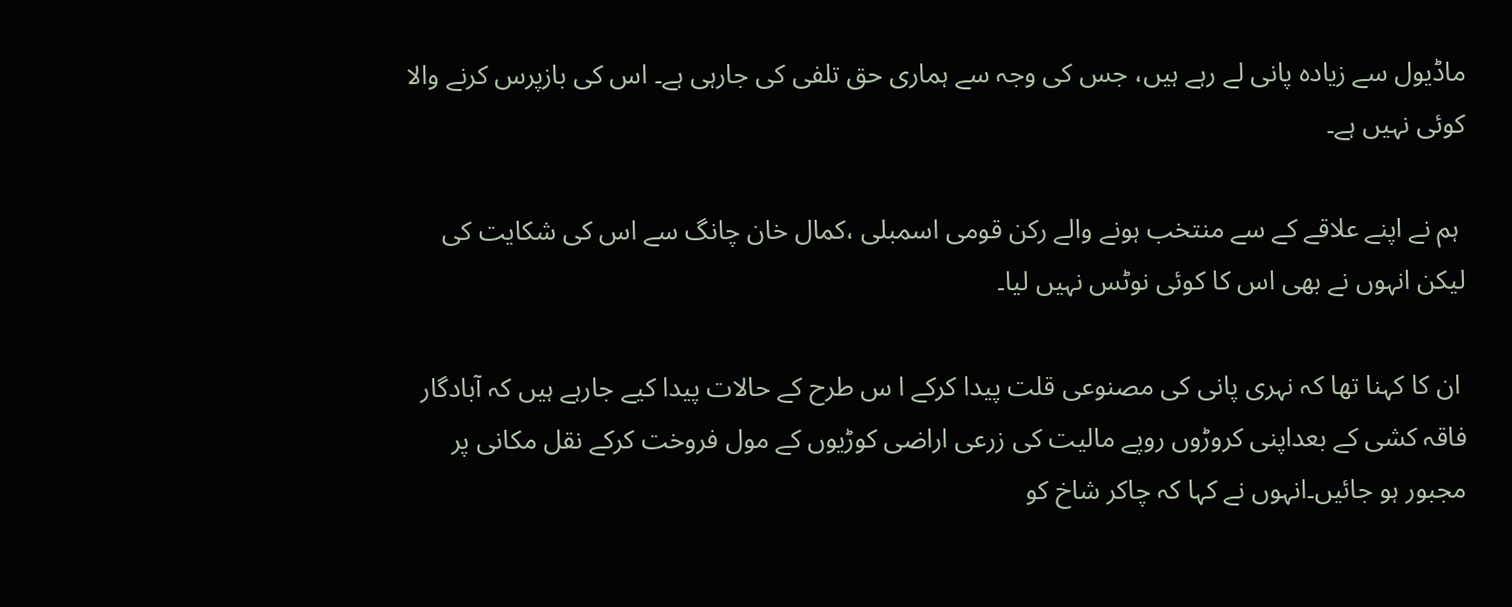ماڈیول سے زیادہ پانی لے رہے ہیں، جس کی وجہ سے ہماری حق تلفی کی جارہی ہے۔ اس کی بازپرس کرنے والا کوئی نہیں ہے۔

 ہم نے اپنے علاقے کے سے منتخب ہونے والے رکن قومی اسمبلی ،کمال خان چانگ سے اس کی شکایت کی لیکن انہوں نے بھی اس کا کوئی نوٹس نہیں لیا۔

 ان کا کہنا تھا کہ نہری پانی کی مصنوعی قلت پیدا کرکے ا س طرح کے حالات پیدا کیے جارہے ہیں کہ آبادگار فاقہ کشی کے بعداپنی کروڑوں روپے مالیت کی زرعی اراضی کوڑیوں کے مول فروخت کرکے نقل مکانی پر مجبور ہو جائیں۔انہوں نے کہا کہ چاکر شاخ کو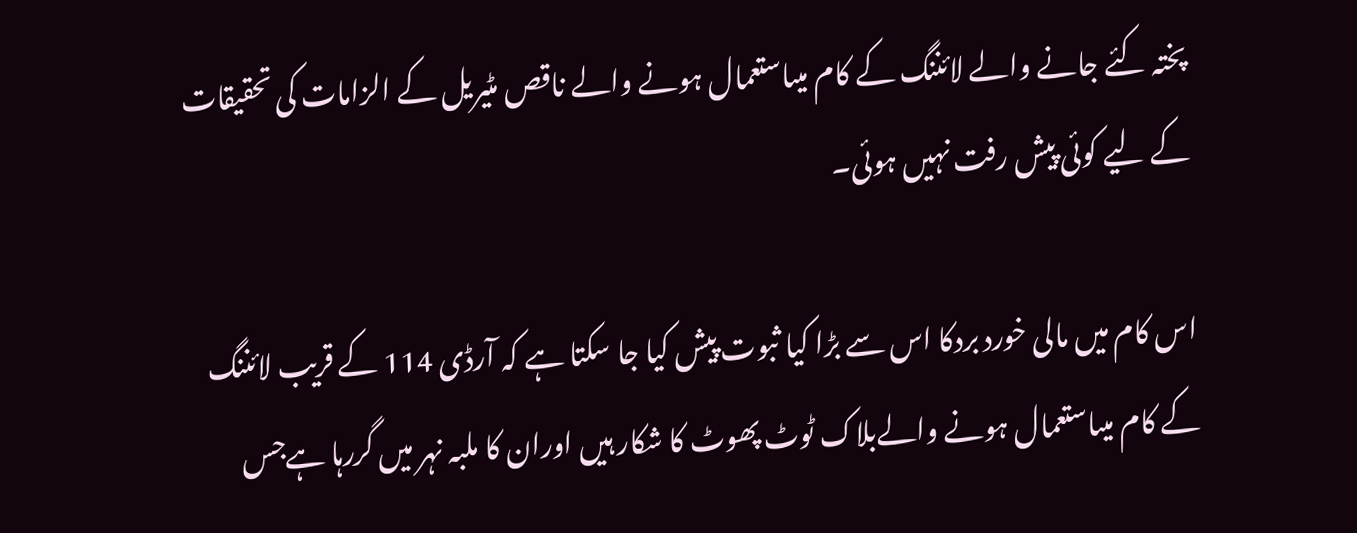پختہ کئے جانے والے لائننگ کے کام میںاستعمال ہونے والے ناقص مٹیریل کے الزامات کی تحقیقات کے لیے کوئی پیش رفت نہیں ہوئی۔

اس کام میں مالی خورد بردکا اس سے بڑا کیا ثبوت پیش کیا جا سکتا ہے کہ آرڈی 114 کے قریب لائننگ کے کام میںاستعمال ہونے والےبلاک ٹوٹ پھوٹ کا شکار ہیں اوران کا ملبہ نہر میں گررہا ہےجس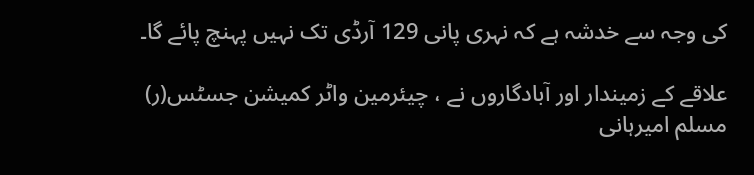کی وجہ سے خدشہ ہے کہ نہری پانی 129 آرڈی تک نہیں پہنچ پائے گا۔

علاقے کے زمیندار اور آبادگاروں نے ، چیئرمین واٹر کمیشن جسٹس(ر) مسلم امیرہانی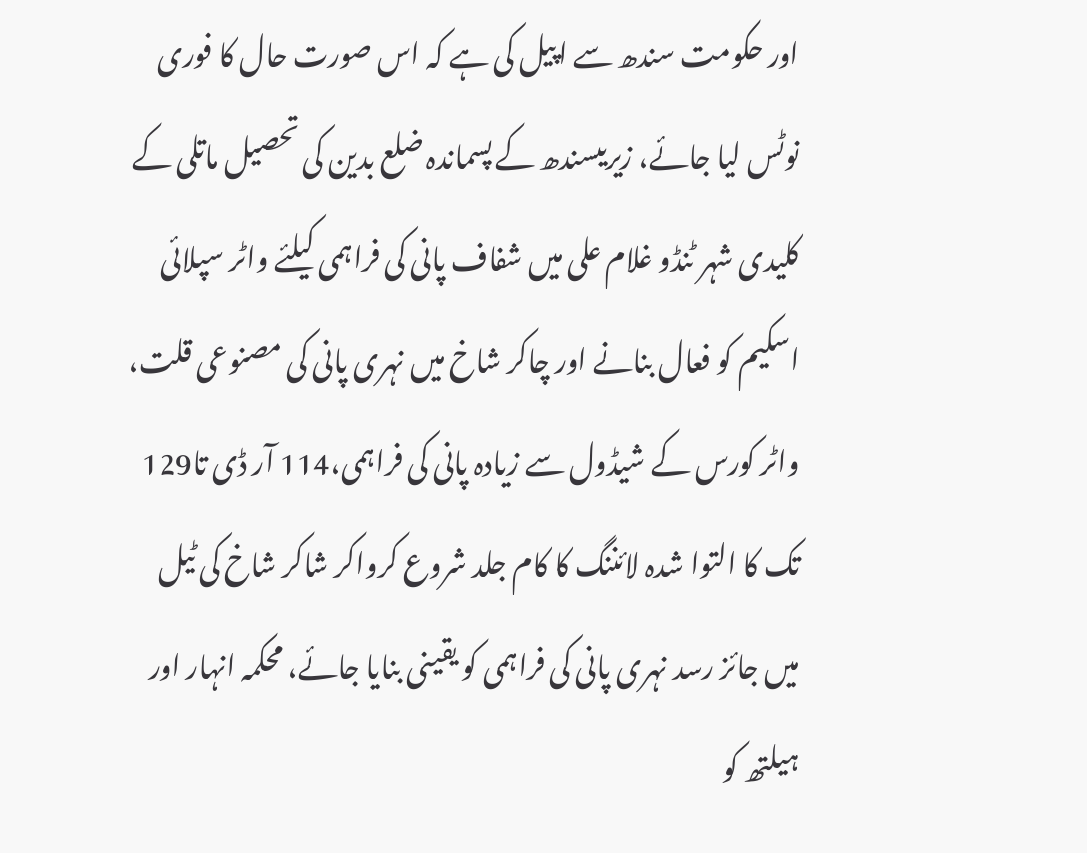اور حکومت سندھ سے اپیل کی ہے کہ اس صورت حال کا فوری نوٹس لیا جائے، زیریںسندھ کے پسماندہ ضلع بدین کی تحصیل ماتلی کے کلیدی شہر ٹنڈو غلام علی میں شفاف پانی کی فراہمی کیلئے واٹر سپلائی اسکیم کو فعال بنانے اور چاکر شاخ میں نہری پانی کی مصنوعی قلت، واٹر کورس کے شیڈول سے زیادہ پانی کی فراہمی،114 آر ڈی تا129 تک کا التوا شدہ لائننگ کا کام جلد شروع کرواکر شاکر شاخ کی ٹیل میں جائز رسد نہری پانی کی فراہمی کو یقینی بنایا جائے، محکمہ انہار اور ہیلتھ کو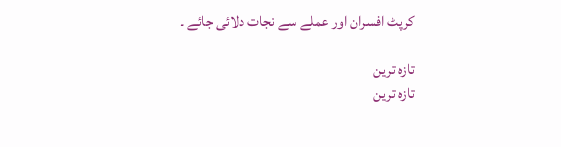کرپٹ افسران اور عملے سے نجات دلائی جائے ۔

تازہ ترین
تازہ ترین